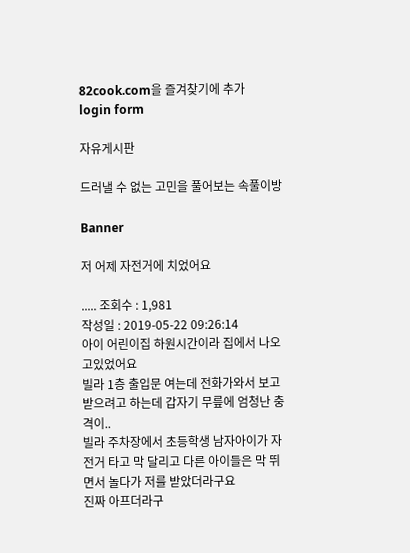82cook.com을 즐겨찾기에 추가
login form

자유게시판

드러낼 수 없는 고민을 풀어보는 속풀이방

Banner

저 어제 자전거에 치었어요

..... 조회수 : 1,981
작성일 : 2019-05-22 09:26:14
아이 어린이집 하원시간이라 집에서 나오고있었어요
빌라 1층 출입문 여는데 전화가와서 보고 받으려고 하는데 갑자기 무릎에 엄청난 충격이..
빌라 주차장에서 초등학생 남자아이가 자전거 타고 막 달리고 다른 아이들은 막 뛰면서 놀다가 저를 받았더라구요
진짜 아프더라구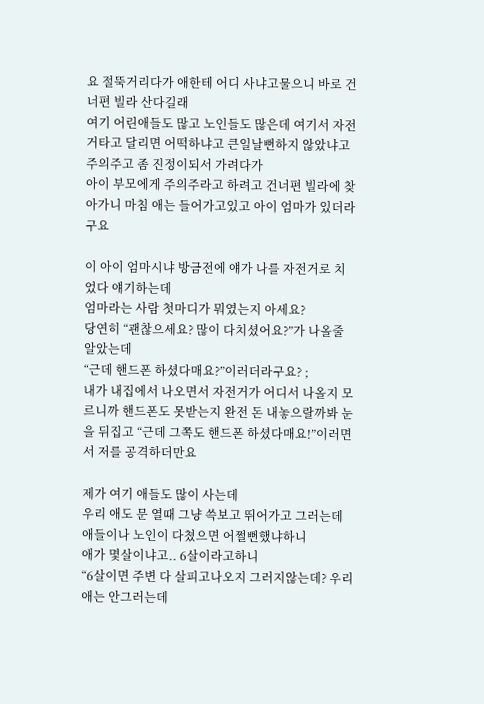요 절뚝거리다가 애한테 어디 사냐고물으니 바로 건너편 빌라 산다길래
여기 어린애들도 많고 노인들도 많은데 여기서 자전거타고 달리면 어떡하냐고 큰일날뻔하지 않았냐고 주의주고 좀 진정이되서 가려다가
아이 부모에게 주의주라고 하려고 건너편 빌라에 찾아가니 마침 애는 들어가고있고 아이 엄마가 있더라구요

이 아이 엄마시냐 방금전에 얘가 나를 자전거로 치었다 얘기하는데
엄마라는 사람 첫마디가 뭐였는지 아세요?
당연히 “괜찮으세요? 많이 다치셨어요?”가 나올줄 알았는데
“근데 핸드폰 하셨다매요?”이러더라구요? ;
내가 내집에서 나오면서 자전거가 어디서 나올지 모르니까 핸드폰도 못받는지 완전 돈 내놓으랄까봐 눈을 뒤집고 “근데 그쪽도 핸드폰 하셨다매요!”이러면서 저를 공격하더만요

제가 여기 애들도 많이 사는데
우리 애도 문 열때 그냥 쓱보고 뛰어가고 그러는데 애들이나 노인이 다쳤으면 어쩔뻔했냐하니
애가 몇살이냐고.. 6살이라고하니
“6살이면 주변 다 살피고나오지 그러지않는데? 우리애는 안그러는데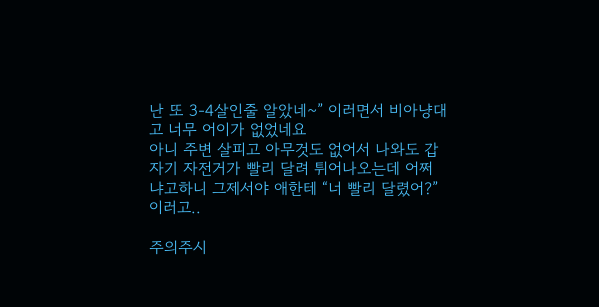난 또 3-4살인줄 알았네~” 이러면서 비아냥대고 너무 어이가 없었네요
아니 주변 살피고 아무것도 없어서 나와도 갑자기 자전거가 빨리 달려 튀어나오는데 어쩌냐고하니 그제서야 애한테 “너 빨리 달렸어?”이러고..

주의주시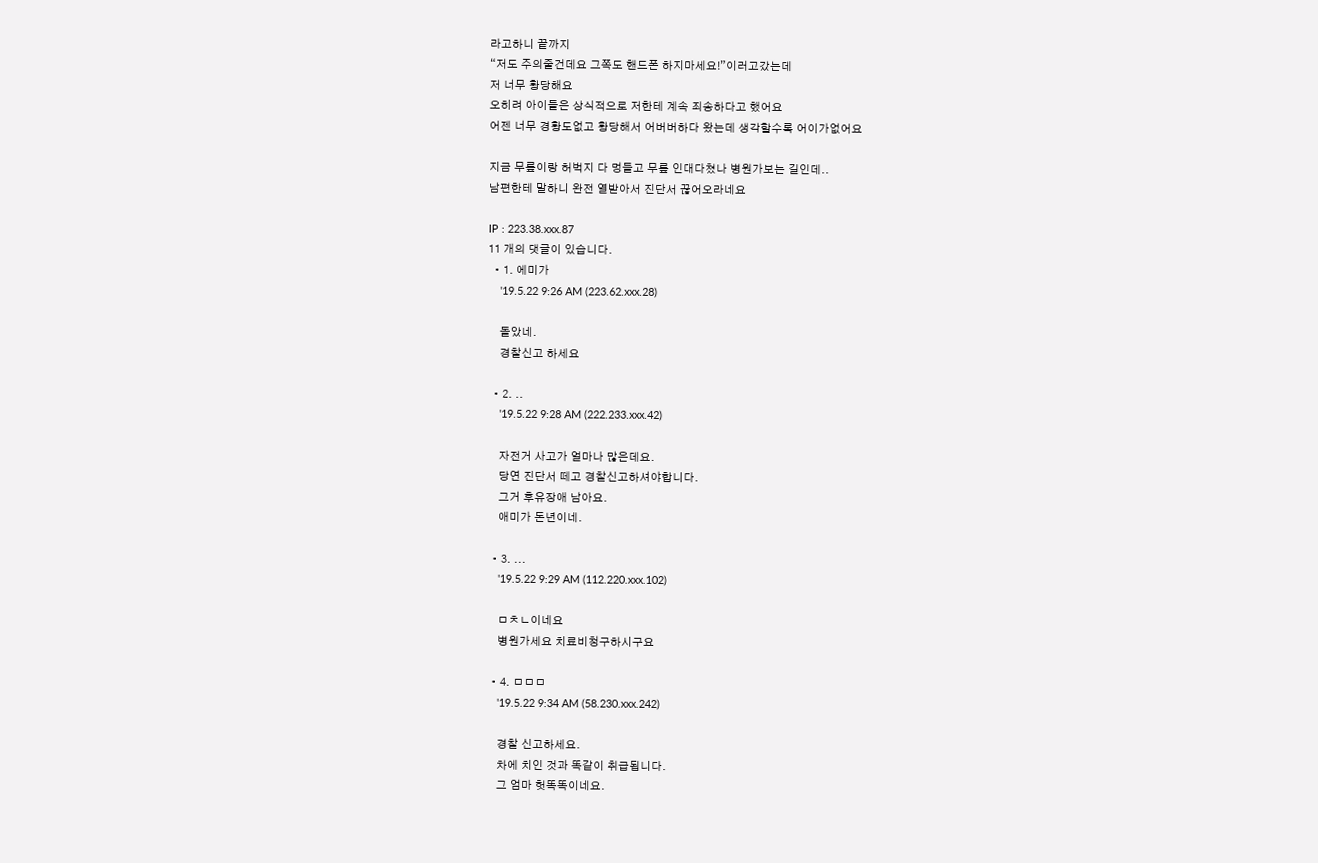라고하니 끝까지
“저도 주의줄건데요 그쪽도 핸드폰 하지마세요!”이러고갔는데
저 너무 황당해요
오히려 아이들은 상식적으로 저한테 계속 죄송하다고 했어요
어젠 너무 경황도없고 황당해서 어버버하다 왔는데 생각할수록 어이가없어요

지금 무릎이랑 허벅지 다 멍들고 무릎 인대다쳤나 병원가보는 길인데..
남편한테 말하니 완전 열받아서 진단서 끊어오라네요

IP : 223.38.xxx.87
11 개의 댓글이 있습니다.
  • 1. 에미가
    '19.5.22 9:26 AM (223.62.xxx.28)

    돌았네.
    경찰신고 하세요

  • 2. ..
    '19.5.22 9:28 AM (222.233.xxx.42)

    자전거 사고가 얼마나 많은데요.
    당연 진단서 떼고 경찰신고하셔야합니다.
    그거 후유장애 남아요.
    애미가 돈년이네.

  • 3. ...
    '19.5.22 9:29 AM (112.220.xxx.102)

    ㅁㅊㄴ이네요
    병원가세요 치료비청구하시구요

  • 4. ㅁㅁㅁ
    '19.5.22 9:34 AM (58.230.xxx.242)

    경찰 신고하세요.
    차에 치인 것과 똑같이 취급됩니다.
    그 엄마 헛똑똑이네요.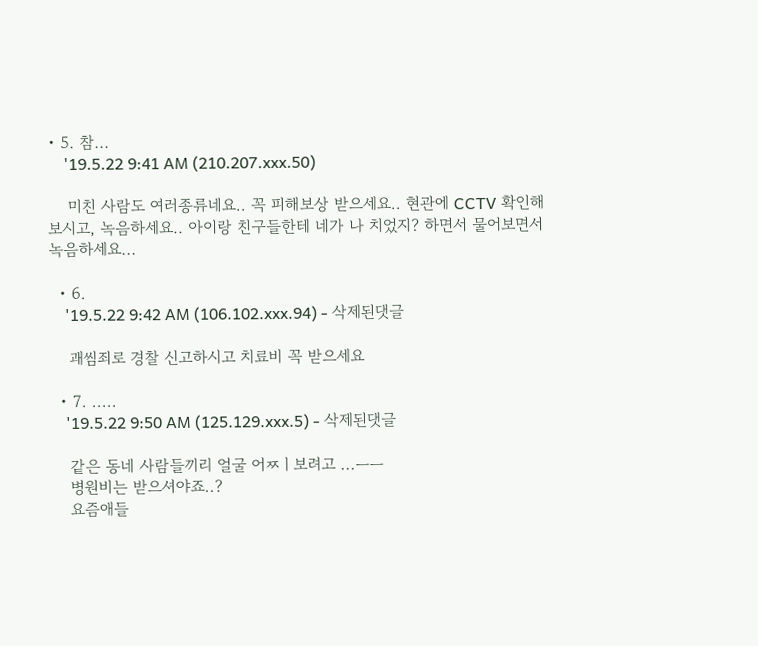• 5. 참...
    '19.5.22 9:41 AM (210.207.xxx.50)

    미친 사람도 여러종류네요.. 꼭 피해보상 받으세요.. 현관에 CCTV 확인해보시고, 녹음하세요.. 아이랑 친구들한테 네가 나 치었지? 하면서 물어보면서 녹음하세요...

  • 6.
    '19.5.22 9:42 AM (106.102.xxx.94) - 삭제된댓글

    괘씸죄로 경찰 신고하시고 치료비 꼭 받으세요

  • 7. .....
    '19.5.22 9:50 AM (125.129.xxx.5) - 삭제된댓글

    같은 동네 사람들끼리 얼굴 어ㅉㅣ보려고 ...ㅡㅡ
    병원비는 받으셔야죠..?
    요즘애들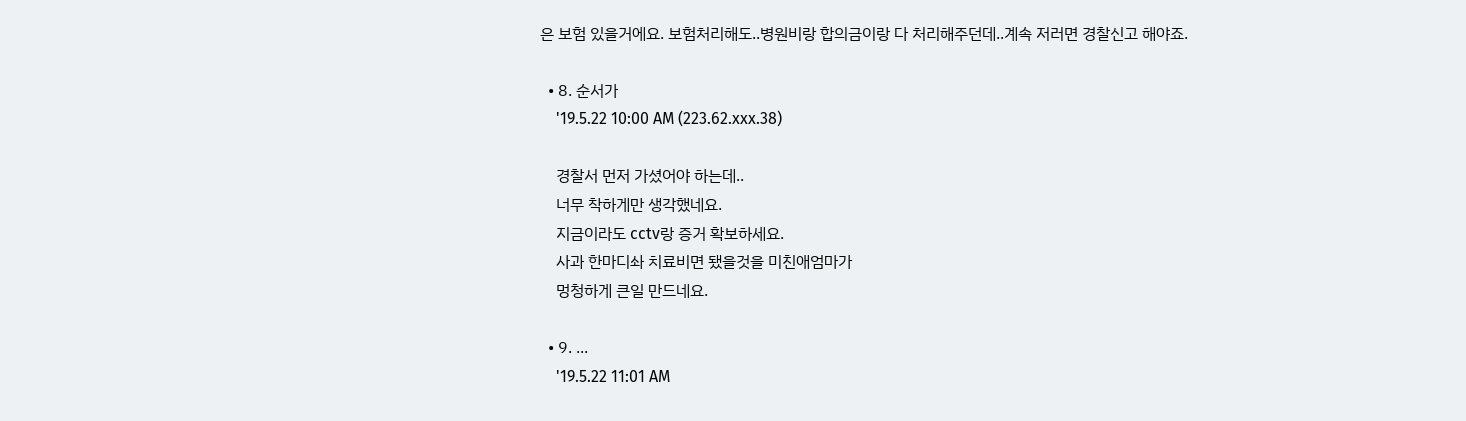은 보험 있을거에요. 보험처리해도..병원비랑 합의금이랑 다 처리해주던데..계속 저러면 경찰신고 해야죠.

  • 8. 순서가
    '19.5.22 10:00 AM (223.62.xxx.38)

    경찰서 먼저 가셨어야 하는데..
    너무 착하게만 생각했네요.
    지금이라도 cctv랑 증거 확보하세요.
    사과 한마디솨 치료비면 됐을것을 미친애엄마가
    멍청하게 큰일 만드네요.

  • 9. ...
    '19.5.22 11:01 AM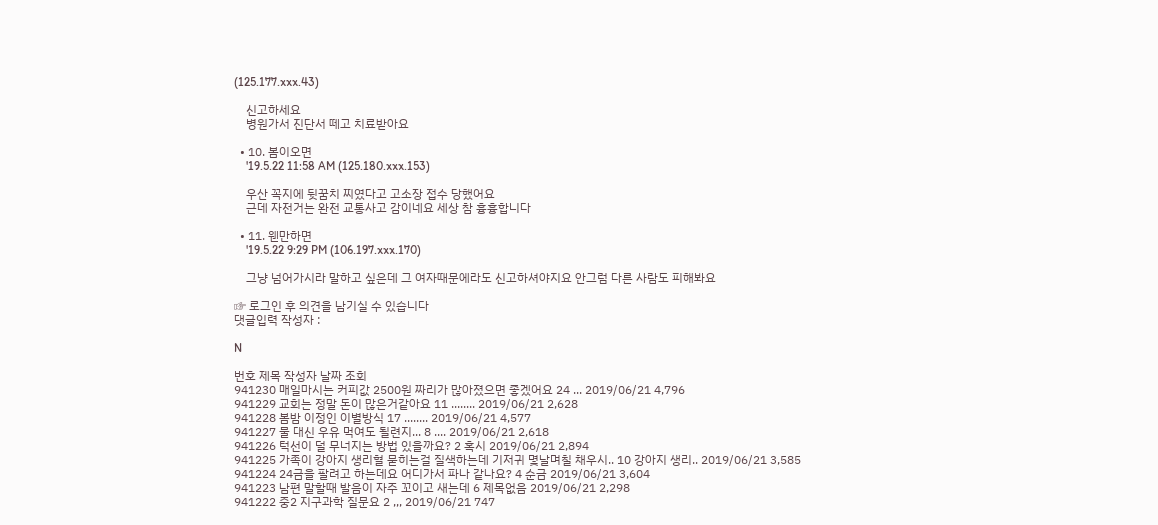(125.177.xxx.43)

    신고하세요
    병원가서 진단서 떼고 치료받아요

  • 10. 봄이오면
    '19.5.22 11:58 AM (125.180.xxx.153)

    우산 꼭지에 뒷꿈치 찌였다고 고소장 접수 당했어요
    근데 자전거는 완전 교통사고 감이네요 세상 참 흉흉합니다

  • 11. 웬만하면
    '19.5.22 9:29 PM (106.197.xxx.170)

    그냥 넘어가시라 말하고 싶은데 그 여자때문에라도 신고하셔야지요 안그럼 다른 사람도 피해봐요

☞ 로그인 후 의견을 남기실 수 있습니다
댓글입력 작성자 :

N

번호 제목 작성자 날짜 조회
941230 매일마시는 커피값 2500원 짜리가 많아졌으면 좋겠어요 24 ... 2019/06/21 4,796
941229 교회는 정말 돈이 많은거같아요 11 ........ 2019/06/21 2,628
941228 봄밤 이정인 이별방식 17 ........ 2019/06/21 4,577
941227 물 대신 우유 먹여도 될련지... 8 .... 2019/06/21 2,618
941226 턱선이 덜 무너지는 방법 있을까요? 2 혹시 2019/06/21 2,894
941225 가족이 강아지 생리혈 묻히는걸 질색하는데 기저귀 몇날며칠 채우시.. 10 강아지 생리.. 2019/06/21 3,585
941224 24금을 팔려고 하는데요 어디가서 파나 같나요? 4 순금 2019/06/21 3,604
941223 남편 말할때 발음이 자주 꼬이고 새는데 6 제목없음 2019/06/21 2,298
941222 중2 지구과학 질문요 2 ,,, 2019/06/21 747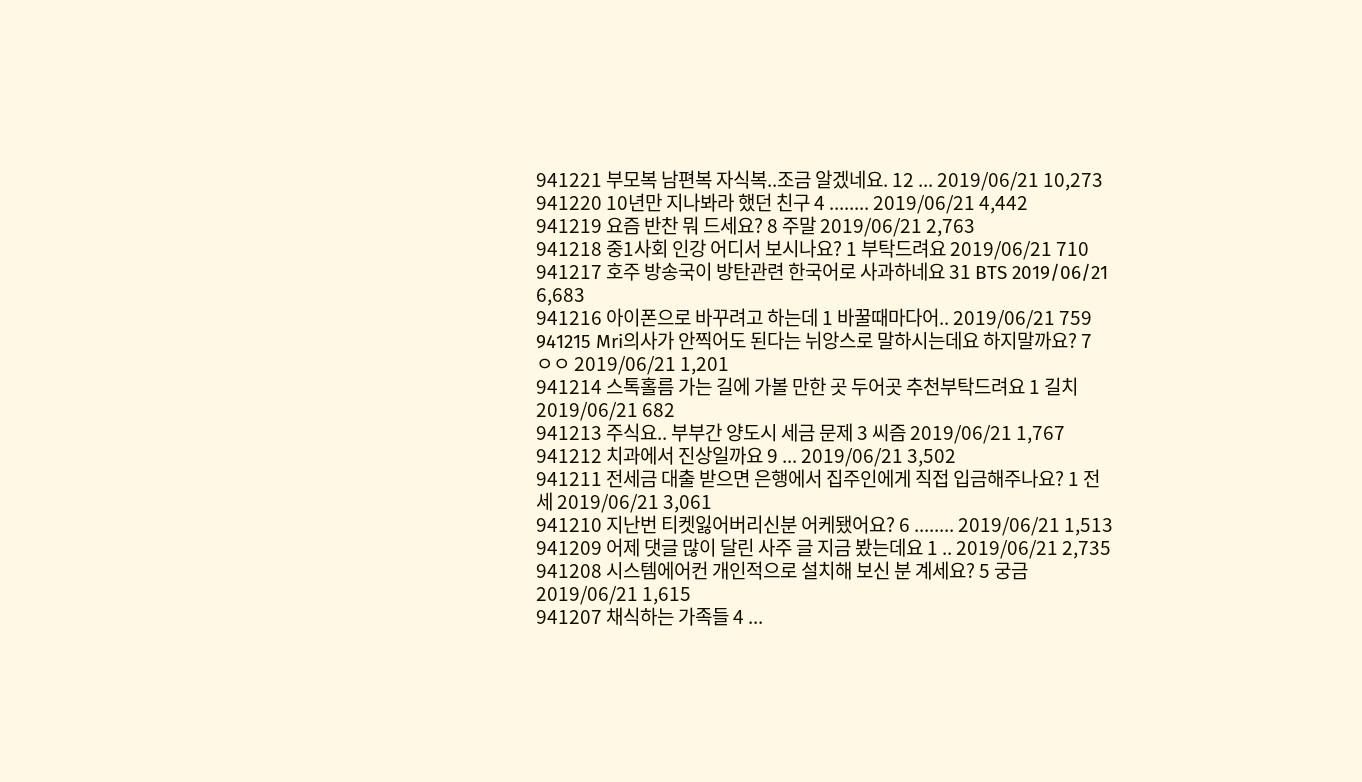941221 부모복 남편복 자식복..조금 알겠네요. 12 ... 2019/06/21 10,273
941220 10년만 지나봐라 했던 친구 4 ........ 2019/06/21 4,442
941219 요즘 반찬 뭐 드세요? 8 주말 2019/06/21 2,763
941218 중1사회 인강 어디서 보시나요? 1 부탁드려요 2019/06/21 710
941217 호주 방송국이 방탄관련 한국어로 사과하네요 31 BTS 2019/06/21 6,683
941216 아이폰으로 바꾸려고 하는데 1 바꿀때마다어.. 2019/06/21 759
941215 Mri의사가 안찍어도 된다는 뉘앙스로 말하시는데요 하지말까요? 7 ㅇㅇ 2019/06/21 1,201
941214 스톡홀름 가는 길에 가볼 만한 곳 두어곳 추천부탁드려요 1 길치 2019/06/21 682
941213 주식요.. 부부간 양도시 세금 문제 3 씨즘 2019/06/21 1,767
941212 치과에서 진상일까요 9 ... 2019/06/21 3,502
941211 전세금 대출 받으면 은행에서 집주인에게 직접 입금해주나요? 1 전세 2019/06/21 3,061
941210 지난번 티켓잃어버리신분 어케됐어요? 6 ........ 2019/06/21 1,513
941209 어제 댓글 많이 달린 사주 글 지금 봤는데요 1 .. 2019/06/21 2,735
941208 시스템에어컨 개인적으로 설치해 보신 분 계세요? 5 궁금 2019/06/21 1,615
941207 채식하는 가족들 4 ...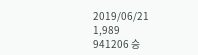2019/06/21 1,989
941206 승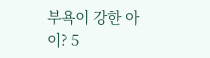부욕이 강한 아이? 5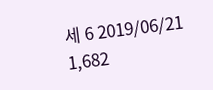세 6 2019/06/21 1,682